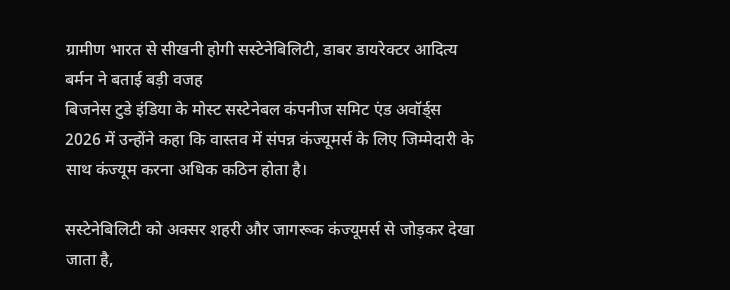ग्रामीण भारत से सीखनी होगी सस्टेनेबिलिटी, डाबर डायरेक्टर आदित्य बर्मन ने बताई बड़ी वजह
बिजनेस टुडे इंडिया के मोस्ट सस्टेनेबल कंपनीज समिट एंड अवॉर्ड्स 2026 में उन्होंने कहा कि वास्तव में संपन्न कंज्यूमर्स के लिए जिम्मेदारी के साथ कंज्यूम करना अधिक कठिन होता है।

सस्टेनेबिलिटी को अक्सर शहरी और जागरूक कंज्यूमर्स से जोड़कर देखा जाता है,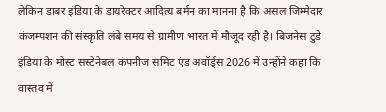लेकिन डाबर इंडिया के डायरेक्टर आदित्य बर्मन का मानना है कि असल जिम्मेदार कंजम्पशन की संस्कृति लंबे समय से ग्रामीण भारत में मौजूद रही है। बिजनेस टुडे इंडिया के मोस्ट सस्टेनेबल कंपनीज समिट एंड अवॉर्ड्स 2026 में उन्होंने कहा कि वास्तव में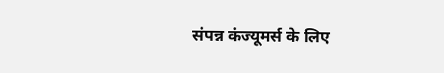संपन्न कंज्यूमर्स के लिए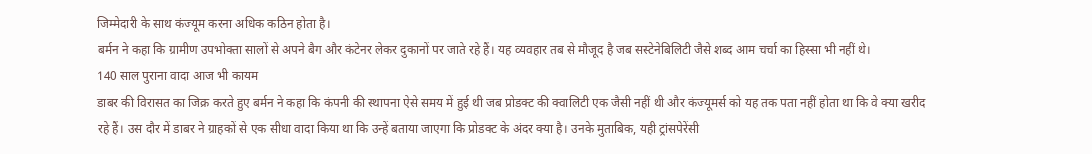जिम्मेदारी के साथ कंज्यूम करना अधिक कठिन होता है।
बर्मन ने कहा कि ग्रामीण उपभोक्ता सालों से अपने बैग और कंटेनर लेकर दुकानों पर जाते रहे हैं। यह व्यवहार तब से मौजूद है जब सस्टेनेबिलिटी जैसे शब्द आम चर्चा का हिस्सा भी नहीं थे।
140 साल पुराना वादा आज भी कायम
डाबर की विरासत का जिक्र करते हुए बर्मन ने कहा कि कंपनी की स्थापना ऐसे समय में हुई थी जब प्रोडक्ट की क्वालिटी एक जैसी नहीं थी और कंज्यूमर्स को यह तक पता नहीं होता था कि वे क्या खरीद रहे हैं। उस दौर में डाबर ने ग्राहकों से एक सीधा वादा किया था कि उन्हें बताया जाएगा कि प्रोडक्ट के अंदर क्या है। उनके मुताबिक, यही ट्रांसपेरेंसी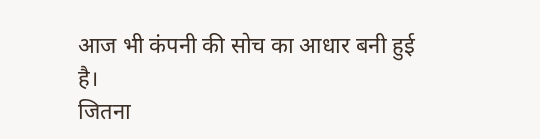आज भी कंपनी की सोच का आधार बनी हुई है।
जितना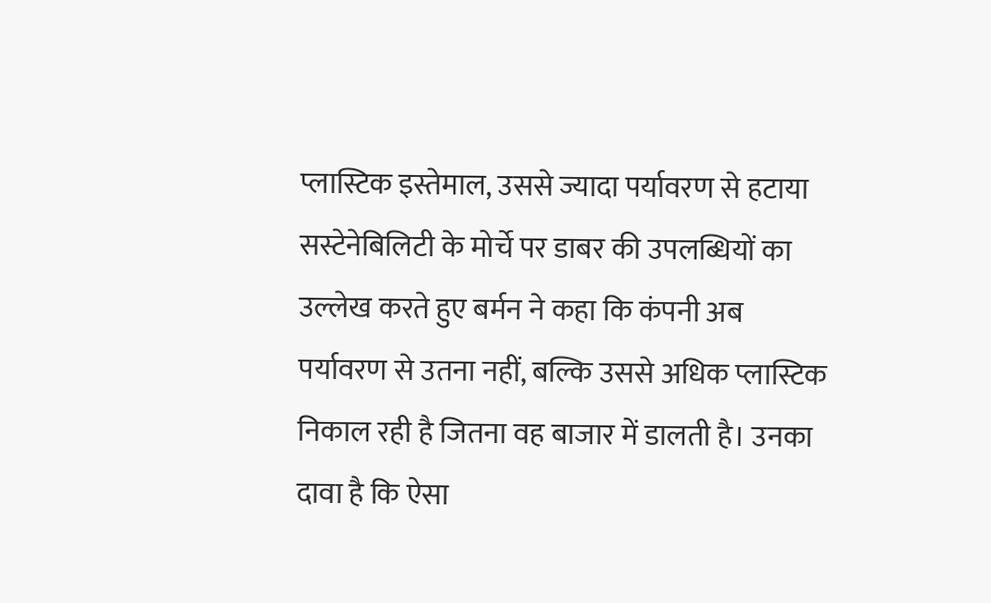प्लास्टिक इस्तेमाल, उससे ज्यादा पर्यावरण से हटाया
सस्टेनेबिलिटी के मोर्चे पर डाबर की उपलब्धियों का उल्लेख करते हुए बर्मन ने कहा कि कंपनी अब पर्यावरण से उतना नहीं, बल्कि उससे अधिक प्लास्टिक निकाल रही है जितना वह बाजार में डालती है। उनका दावा है कि ऐसा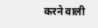करने वाली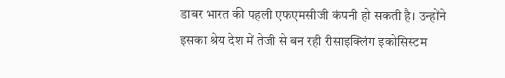डाबर भारत की पहली एफएमसीजी कंपनी हो सकती है। उन्होंने इसका श्रेय देश में तेजी से बन रही रीसाइक्लिंग इकोसिस्टम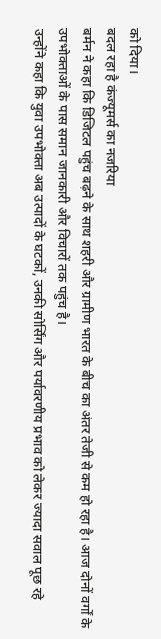को दिया।
बदल रहा है कंज्यूमर्स का नजरिया
बर्मन ने कहा कि डिजिटल पहुंच बढ़ने के साथ शहरी और ग्रामीण भारत के बीच का अंतर तेजी से कम हो रहा है। आज दोनों वर्गों के उपभोक्ताओं के पास समान जानकारी और विचारों तक पहुंच है।
उन्होंने कहा कि युवा उपभोक्ता अब उत्पादों के घटकों, उनकी सोर्सिंग और पर्यावरणीय प्रभाव को लेकर ज्यादा सवाल पूछ रहे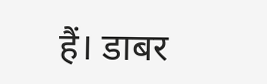हैं। डाबर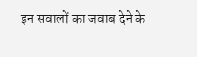इन सवालों का जवाब देने के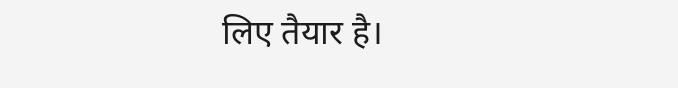लिए तैयार है।